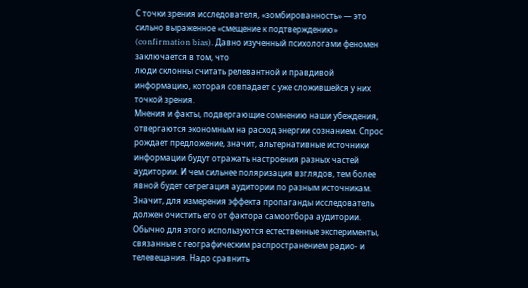С точки зрения исследователя, «зомбированность» — это сильно выраженное «смещение к подтверждению» (confirmation bias). Давно изученный психологами феномен заключается в том, что
люди склонны считать релевантной и правдивой информацию, которая совпадает с уже сложившейся у них точкой зрения.
Мнения и факты, подвергающие сомнению наши убеждения, отвергаются экономным на расход энергии сознанием. Спрос рождает предложение, значит, альтернативные источники информации будут отражать настроения разных частей аудитории. И чем сильнее поляризация взглядов, тем более явной будет сегрегация аудитории по разным источникам.
Значит, для измерения эффекта пропаганды исследователь должен очистить его от фактора самоотбора аудитории. Обычно для этого используются естественные эксперименты, связанные с географическим распространением радио- и телевещания. Надо сравнить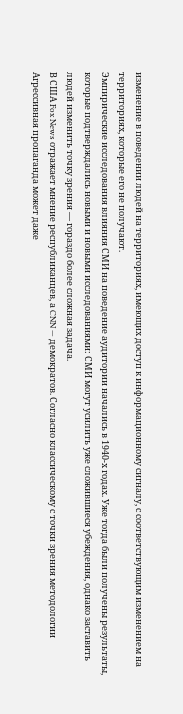изменение в поведении людей на территориях, имеющих доступ к информационному сигналу, с соответствующим изменением на территориях, которые его не получают.
Эмпирические исследования влияния СМИ на поведение аудитории начались в 1940-х годах. Уже тогда были получены результаты, которые подтверждались новыми и новыми исследованиями: СМИ могут усилить уже сложившиеся убеждения, однако заставить людей изменить точку зрения — гораздо более сложная задача.
В США Fox News отражает мнение республиканцев, а CNN — демократов. Согласно классическому с точки зрения методологии Агрессивная пропаганда может даже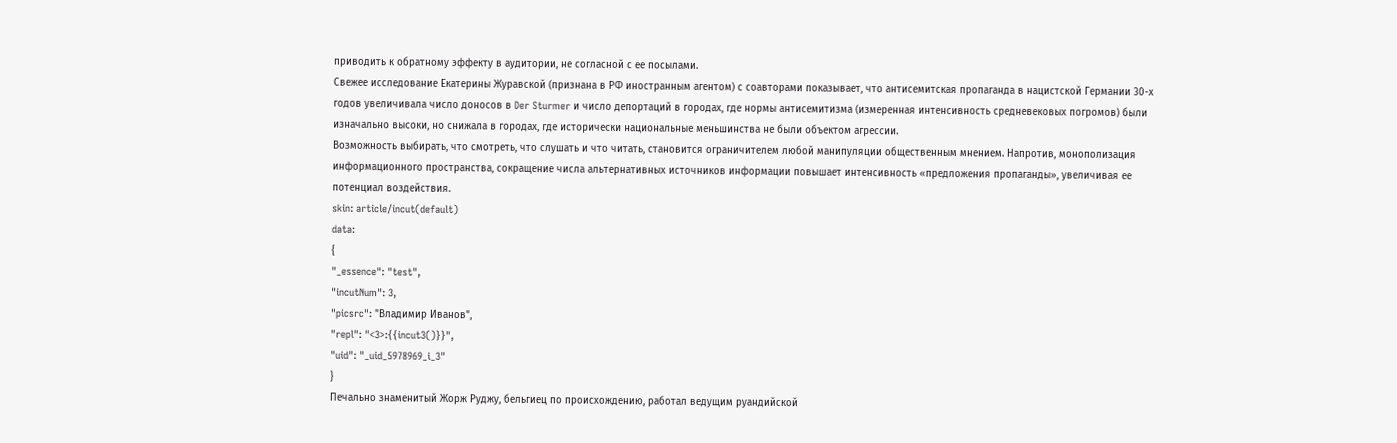приводить к обратному эффекту в аудитории, не согласной с ее посылами.
Свежее исследование Екатерины Журавской (признана в РФ иностранным агентом) с соавторами показывает, что антисемитская пропаганда в нацистской Германии 30-х годов увеличивала число доносов в Der Sturmer и число депортаций в городах, где нормы антисемитизма (измеренная интенсивность средневековых погромов) были изначально высоки, но снижала в городах, где исторически национальные меньшинства не были объектом агрессии.
Возможность выбирать, что смотреть, что слушать и что читать, становится ограничителем любой манипуляции общественным мнением. Напротив, монополизация информационного пространства, сокращение числа альтернативных источников информации повышает интенсивность «предложения пропаганды», увеличивая ее потенциал воздействия.
skin: article/incut(default)
data:
{
"_essence": "test",
"incutNum": 3,
"picsrc": "Владимир Иванов",
"repl": "<3>:{{incut3()}}",
"uid": "_uid_5978969_i_3"
}
Печально знаменитый Жорж Руджу, бельгиец по происхождению, работал ведущим руандийской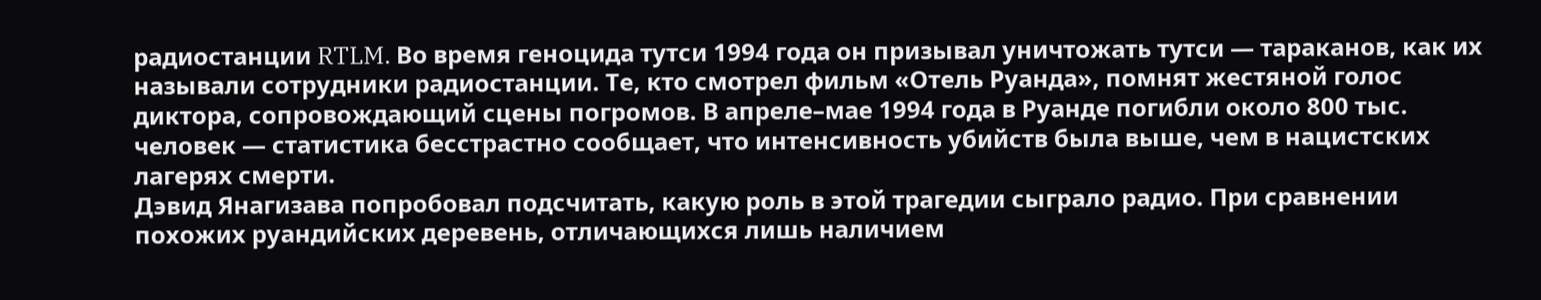радиостанции RTLM. Во время геноцида тутси 1994 года он призывал уничтожать тутси — тараканов, как их называли сотрудники радиостанции. Те, кто смотрел фильм «Отель Руанда», помнят жестяной голос диктора, сопровождающий сцены погромов. В апреле–мае 1994 года в Руанде погибли около 800 тыс. человек — статистика бесстрастно сообщает, что интенсивность убийств была выше, чем в нацистских лагерях смерти.
Дэвид Янагизава попробовал подсчитать, какую роль в этой трагедии сыграло радио. При сравнении похожих руандийских деревень, отличающихся лишь наличием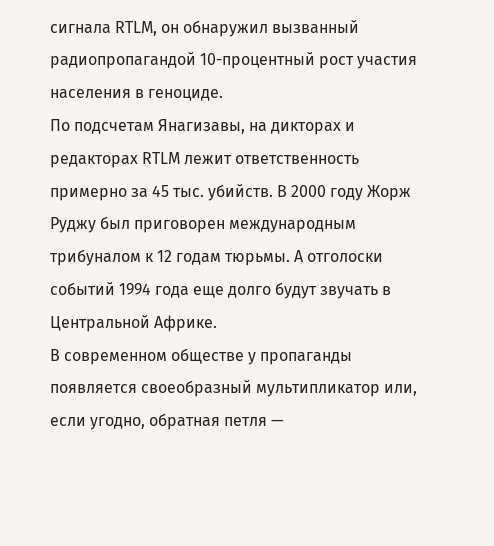сигнала RTLM, он обнаружил вызванный радиопропагандой 10-процентный рост участия населения в геноциде.
По подсчетам Янагизавы, на дикторах и редакторах RTLM лежит ответственность примерно за 45 тыс. убийств. В 2000 году Жорж Руджу был приговорен международным трибуналом к 12 годам тюрьмы. А отголоски событий 1994 года еще долго будут звучать в Центральной Африке.
В современном обществе у пропаганды появляется своеобразный мультипликатор или, если угодно, обратная петля —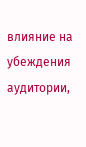влияние на убеждения аудитории,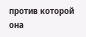против которой она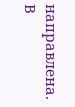направлена. В